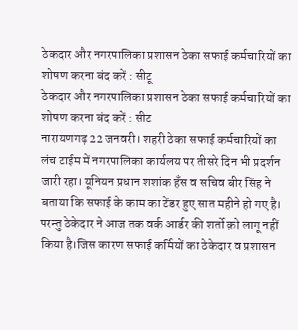ठेकदार और नगरपालिका प्रशासन ठेका सफाई कर्मचारियों का शोषण करना बंद करें : सीटू
ठेकदार और नगरपालिका प्रशासन ठेका सफाई कर्मचारियों का शोषण करना बंद करें : सीट
नारायणगढ़ 22 जनवरी। शहरी ठेका सफाई कर्मचारियों का लंच टाईम में नगरपालिका कार्यलय पर तीसरे दिन भी प्रदर्शन जारी रहा। यूनियन प्रधान शशांक हँस व सचिव बीर सिंह ने बताया कि सफाई के काम का टेंडर हुए सात महीने हो गए है। परन्तु ठेकेदार ने आज तक वर्क आर्डर की शर्तो क़ो लागू नहीं किया है।जिस कारण सफाई कर्मियों का ठेकेदार व प्रशासन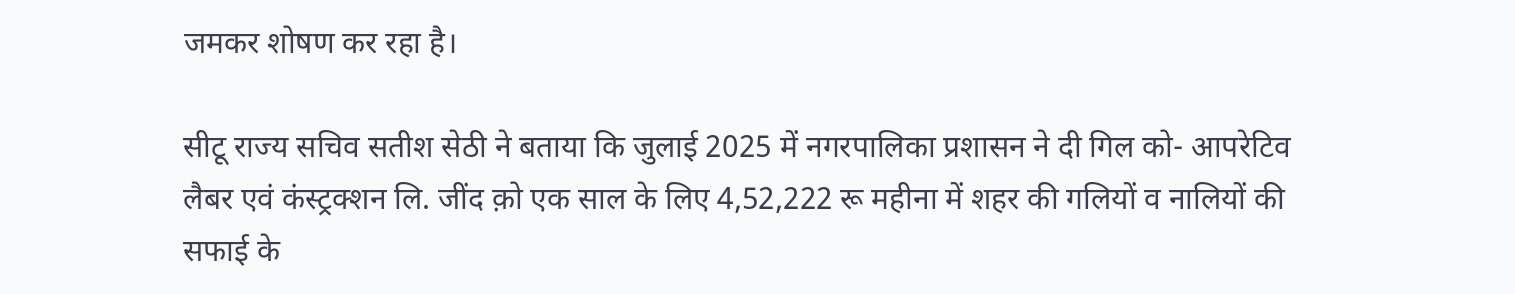जमकर शोषण कर रहा है।

सीटू राज्य सचिव सतीश सेठी ने बताया कि जुलाई 2025 में नगरपालिका प्रशासन ने दी गिल को- आपरेटिव लैबर एवं कंस्ट्रक्शन लि. जींद क़ो एक साल के लिए 4,52,222 रू महीना में शहर की गलियों व नालियों की सफाई के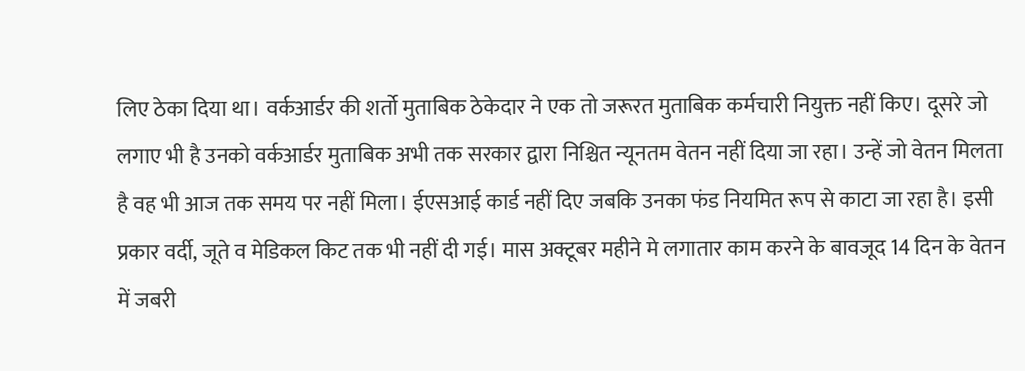लिए ठेका दिया था। वर्कआर्डर की शर्तो मुताबिक ठेकेदार ने एक तो जरूरत मुताबिक कर्मचारी नियुक्त नहीं किए। दूसरे जो लगाए भी है उनको वर्कआर्डर मुताबिक अभी तक सरकार द्वारा निश्चित न्यूनतम वेतन नहीं दिया जा रहा। उन्हें जो वेतन मिलता है वह भी आज तक समय पर नहीं मिला। ईएसआई कार्ड नहीं दिए जबकि उनका फंड नियमित रूप से काटा जा रहा है। इसी प्रकार वर्दी, जूते व मेडिकल किट तक भी नहीं दी गई। मास अक्टूबर महीने मे लगातार काम करने के बावजूद 14 दिन के वेतन में जबरी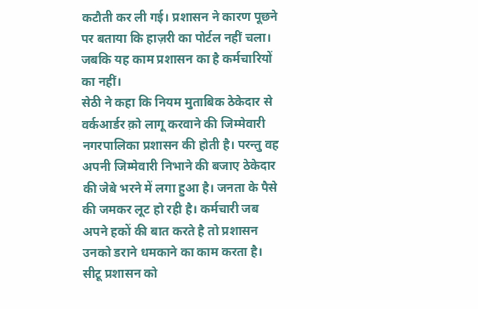कटौती कर ली गई। प्रशासन ने कारण पूछने पर बताया कि हाज़री का पोर्टल नहीं चला। जबकि यह काम प्रशासन का है कर्मचारियों का नहीं।
सेठी ने कहा कि नियम मुताबिक ठेकेदार से वर्कआर्डर क़ो लागू करवाने की जिम्मेवारी नगरपालिका प्रशासन की होती है। परन्तु वह अपनी जिम्मेवारी निभाने की बजाए ठेकेदार की जेबे भरने में लगा हुआ है। जनता के पैसे की जमकर लूट हो रही है। कर्मचारी जब अपने हकों की बात करते है तो प्रशासन उनको डराने धमकाने का काम करता है। सीटू प्रशासन को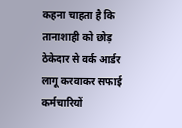कहना चाहता है कि तानाशाही को छोड़ ठेकेदार से वर्क आर्डर लागू करवाकर सफाई कर्मचारियों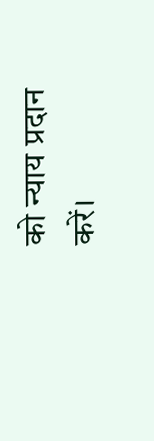को न्याय प्रदान करें।